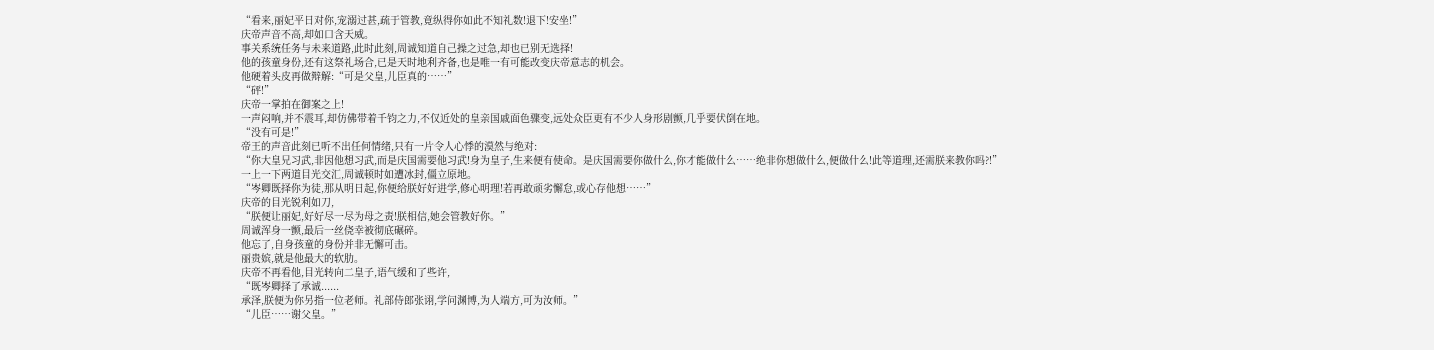“看来,丽妃平日对你,宠溺过甚,疏于管教,竟纵得你如此不知礼数!退下!安坐!”
庆帝声音不高,却如口含天威。
事关系统任务与未来道路,此时此刻,周诚知道自己操之过急,却也已别无选择!
他的孩童身份,还有这祭礼场合,已是天时地利齐备,也是唯一有可能改变庆帝意志的机会。
他硬着头皮再做辩解:“可是父皇,儿臣真的……”
“砰!”
庆帝一掌拍在御案之上!
一声闷响,并不震耳,却仿佛带着千钧之力,不仅近处的皇亲国戚面色骤变,远处众臣更有不少人身形剧颤,几乎要伏倒在地。
“没有可是!”
帝王的声音此刻已听不出任何情绪,只有一片令人心悸的漠然与绝对:
“你大皇兄习武,非因他想习武,而是庆国需要他习武!身为皇子,生来便有使命。是庆国需要你做什么,你才能做什么……绝非你想做什么,便做什么!此等道理,还需朕来教你吗?!”
一上一下两道目光交汇,周诚顿时如遭冰封,僵立原地。
“岑卿既择你为徒,那从明日起,你便给朕好好进学,修心明理!若再敢顽劣懈怠,或心存他想……”
庆帝的目光锐利如刀,
“朕便让丽妃,好好尽一尽为母之责!朕相信,她会管教好你。”
周诚浑身一颤,最后一丝侥幸被彻底碾碎。
他忘了,自身孩童的身份并非无懈可击。
丽贵嫔,就是他最大的软肋。
庆帝不再看他,目光转向二皇子,语气缓和了些许,
“既岑卿择了承诚......
承泽,朕便为你另指一位老师。礼部侍郎张诩,学问渊博,为人端方,可为汝师。”
“儿臣……谢父皇。”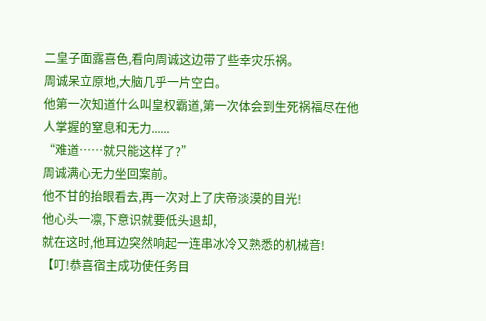二皇子面露喜色,看向周诚这边带了些幸灾乐祸。
周诚呆立原地,大脑几乎一片空白。
他第一次知道什么叫皇权霸道,第一次体会到生死祸福尽在他人掌握的窒息和无力......
“难道……就只能这样了?”
周诚满心无力坐回案前。
他不甘的抬眼看去,再一次对上了庆帝淡漠的目光!
他心头一凛,下意识就要低头退却,
就在这时,他耳边突然响起一连串冰冷又熟悉的机械音!
【叮!恭喜宿主成功使任务目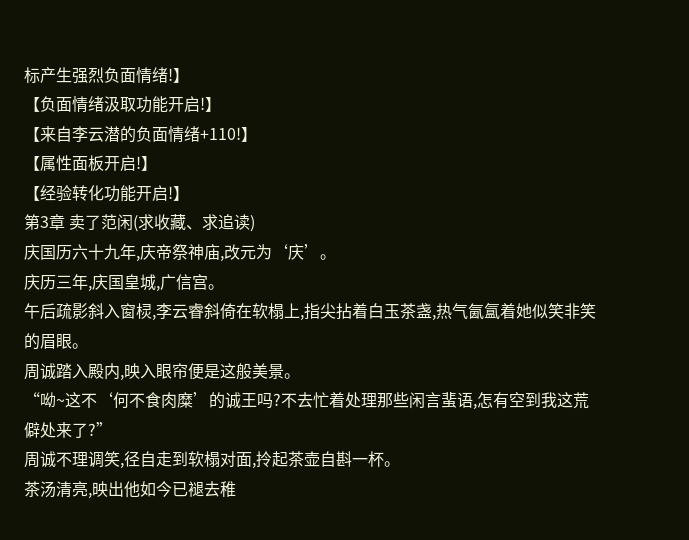标产生强烈负面情绪!】
【负面情绪汲取功能开启!】
【来自李云潜的负面情绪+110!】
【属性面板开启!】
【经验转化功能开启!】
第3章 卖了范闲(求收藏、求追读)
庆国历六十九年,庆帝祭神庙,改元为‘庆’。
庆历三年,庆国皇城,广信宫。
午后疏影斜入窗棂,李云睿斜倚在软榻上,指尖拈着白玉茶盏,热气氤氲着她似笑非笑的眉眼。
周诚踏入殿内,映入眼帘便是这般美景。
“呦~这不‘何不食肉糜’的诚王吗?不去忙着处理那些闲言蜚语,怎有空到我这荒僻处来了?”
周诚不理调笑,径自走到软榻对面,拎起茶壶自斟一杯。
茶汤清亮,映出他如今已褪去稚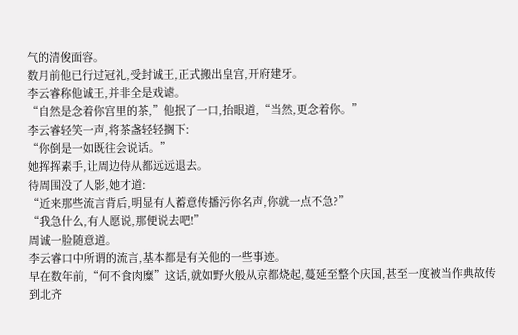气的清俊面容。
数月前他已行过冠礼,受封诚王,正式搬出皇宫,开府建牙。
李云睿称他诚王,并非全是戏谑。
“自然是念着你宫里的茶,”他抿了一口,抬眼道,“当然,更念着你。”
李云睿轻笑一声,将茶盏轻轻搁下:
“你倒是一如既往会说话。”
她挥挥素手,让周边侍从都远远退去。
待周围没了人影,她才道:
“近来那些流言背后,明显有人蓄意传播污你名声,你就一点不急?”
“我急什么,有人愿说,那便说去吧!”
周诚一脸随意道。
李云睿口中所谓的流言,基本都是有关他的一些事迹。
早在数年前,“何不食肉糜”这话,就如野火般从京都烧起,蔓延至整个庆国,甚至一度被当作典故传到北齐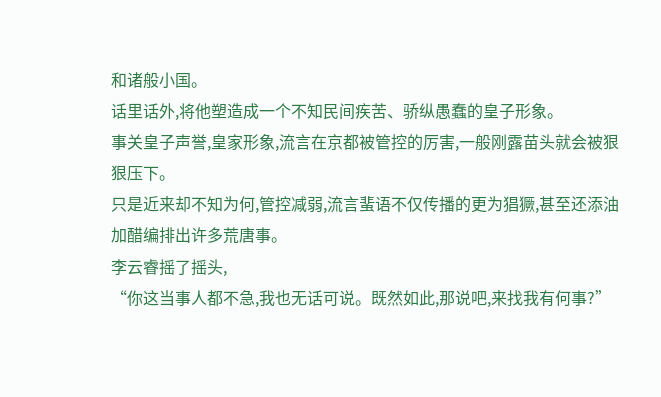和诸般小国。
话里话外,将他塑造成一个不知民间疾苦、骄纵愚蠢的皇子形象。
事关皇子声誉,皇家形象,流言在京都被管控的厉害,一般刚露苗头就会被狠狠压下。
只是近来却不知为何,管控减弱,流言蜚语不仅传播的更为猖獗,甚至还添油加醋编排出许多荒唐事。
李云睿摇了摇头,
“你这当事人都不急,我也无话可说。既然如此,那说吧,来找我有何事?”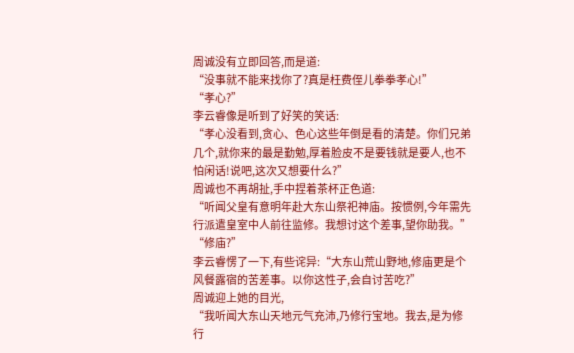周诚没有立即回答,而是道:
“没事就不能来找你了?真是枉费侄儿拳拳孝心!”
“孝心?”
李云睿像是听到了好笑的笑话:
“孝心没看到,贪心、色心这些年倒是看的清楚。你们兄弟几个,就你来的最是勤勉,厚着脸皮不是要钱就是要人,也不怕闲话!说吧,这次又想要什么?”
周诚也不再胡扯,手中捏着茶杯正色道:
“听闻父皇有意明年赴大东山祭祀神庙。按惯例,今年需先行派遣皇室中人前往监修。我想讨这个差事,望你助我。”
“修庙?”
李云睿愣了一下,有些诧异:“大东山荒山野地,修庙更是个风餐露宿的苦差事。以你这性子,会自讨苦吃?”
周诚迎上她的目光,
“我听闻大东山天地元气充沛,乃修行宝地。我去,是为修行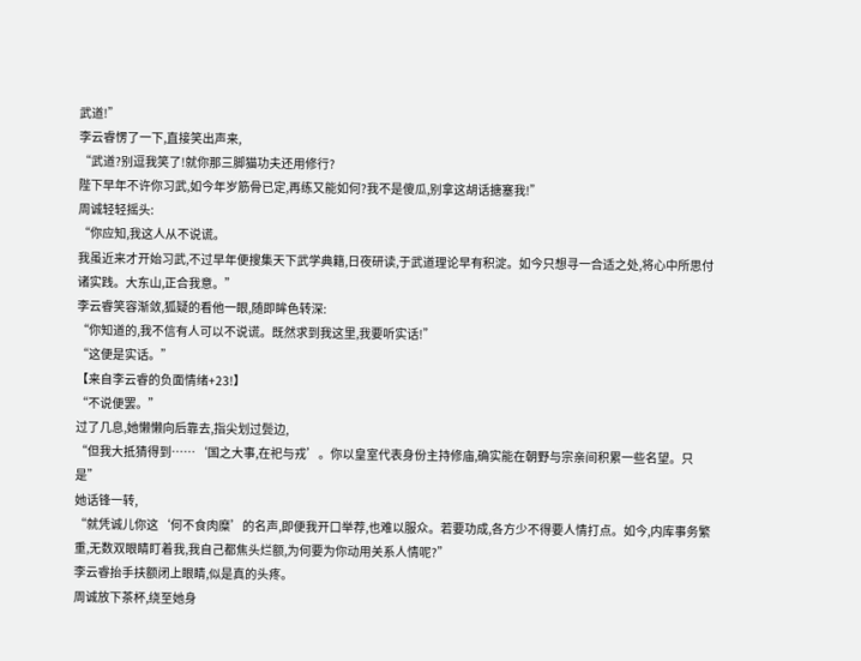武道!”
李云睿愣了一下,直接笑出声来,
“武道?别逗我笑了!就你那三脚猫功夫还用修行?
陛下早年不许你习武,如今年岁筋骨已定,再练又能如何?我不是傻瓜,别拿这胡话搪塞我!”
周诚轻轻摇头:
“你应知,我这人从不说谎。
我虽近来才开始习武,不过早年便搜集天下武学典籍,日夜研读,于武道理论早有积淀。如今只想寻一合适之处,将心中所思付诸实践。大东山,正合我意。”
李云睿笑容渐敛,狐疑的看他一眼,随即眸色转深:
“你知道的,我不信有人可以不说谎。既然求到我这里,我要听实话!”
“这便是实话。”
【来自李云睿的负面情绪+23!】
“不说便罢。”
过了几息,她懒懒向后靠去,指尖划过鬓边,
“但我大抵猜得到……‘国之大事,在祀与戎’。你以皇室代表身份主持修庙,确实能在朝野与宗亲间积累一些名望。只是”
她话锋一转,
“就凭诚儿你这‘何不食肉糜’的名声,即便我开口举荐,也难以服众。若要功成,各方少不得要人情打点。如今,内库事务繁重,无数双眼睛盯着我,我自己都焦头烂额,为何要为你动用关系人情呢?”
李云睿抬手扶额闭上眼睛,似是真的头疼。
周诚放下茶杯,绕至她身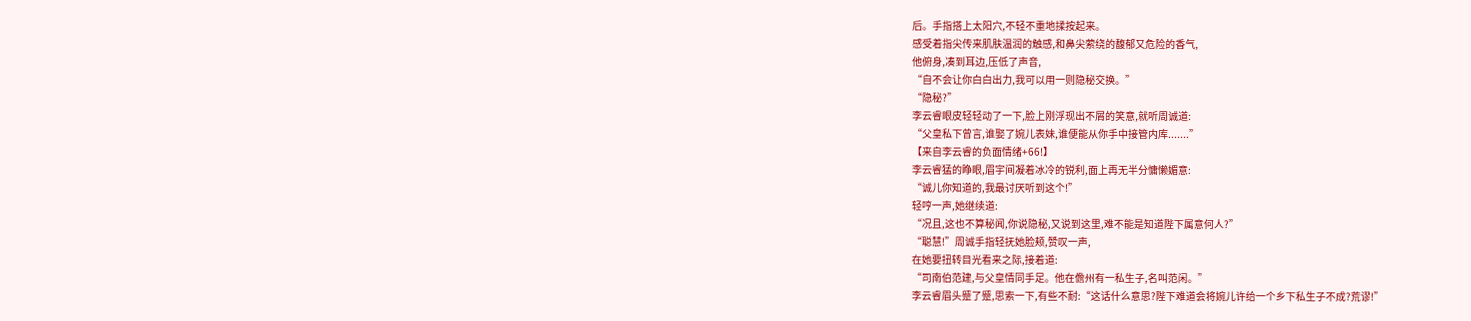后。手指搭上太阳穴,不轻不重地揉按起来。
感受着指尖传来肌肤温润的触感,和鼻尖萦绕的馥郁又危险的香气,
他俯身,凑到耳边,压低了声音,
“自不会让你白白出力,我可以用一则隐秘交换。”
“隐秘?”
李云睿眼皮轻轻动了一下,脸上刚浮现出不屑的笑意,就听周诚道:
“父皇私下曾言,谁娶了婉儿表妹,谁便能从你手中接管内库.......”
【来自李云睿的负面情绪+66!】
李云睿猛的睁眼,眉宇间凝着冰冷的锐利,面上再无半分慵懒媚意:
“诚儿你知道的,我最讨厌听到这个!”
轻哼一声,她继续道:
“况且,这也不算秘闻,你说隐秘,又说到这里,难不能是知道陛下属意何人?”
“聪慧!”周诚手指轻抚她脸颊,赞叹一声,
在她要扭转目光看来之际,接着道:
“司南伯范建,与父皇情同手足。他在儋州有一私生子,名叫范闲。”
李云睿眉头蹙了蹙,思索一下,有些不耐:“这话什么意思?陛下难道会将婉儿许给一个乡下私生子不成?荒谬!”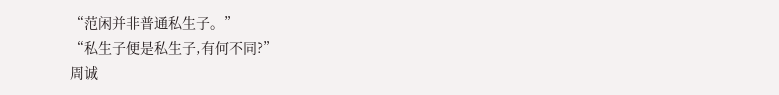“范闲并非普通私生子。”
“私生子便是私生子,有何不同?”
周诚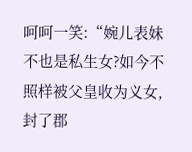呵呵一笑:“婉儿表妹不也是私生女?如今不照样被父皇收为义女,封了郡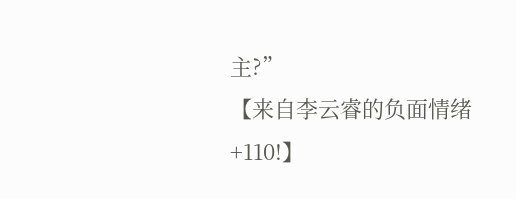主?”
【来自李云睿的负面情绪+110!】